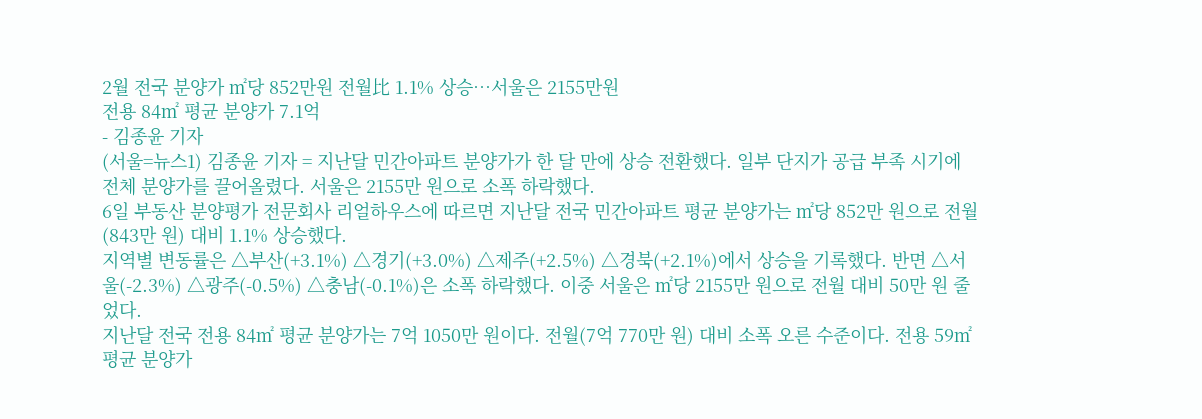2월 전국 분양가 ㎡당 852만원 전월比 1.1% 상승…서울은 2155만원
전용 84㎡ 평균 분양가 7.1억
- 김종윤 기자
(서울=뉴스1) 김종윤 기자 = 지난달 민간아파트 분양가가 한 달 만에 상승 전환했다. 일부 단지가 공급 부족 시기에 전체 분양가를 끌어올렸다. 서울은 2155만 원으로 소폭 하락했다.
6일 부동산 분양평가 전문회사 리얼하우스에 따르면 지난달 전국 민간아파트 평균 분양가는 ㎡당 852만 원으로 전월(843만 원) 대비 1.1% 상승했다.
지역별 변동률은 △부산(+3.1%) △경기(+3.0%) △제주(+2.5%) △경북(+2.1%)에서 상승을 기록했다. 반면 △서울(-2.3%) △광주(-0.5%) △충남(-0.1%)은 소폭 하락했다. 이중 서울은 ㎡당 2155만 원으로 전월 대비 50만 원 줄었다.
지난달 전국 전용 84㎡ 평균 분양가는 7억 1050만 원이다. 전월(7억 770만 원) 대비 소폭 오른 수준이다. 전용 59㎡ 평균 분양가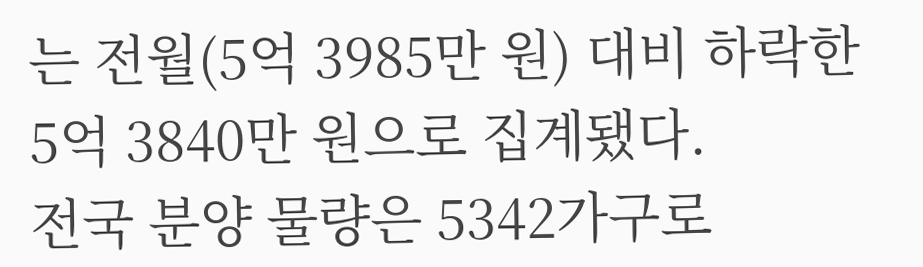는 전월(5억 3985만 원) 대비 하락한 5억 3840만 원으로 집계됐다.
전국 분양 물량은 5342가구로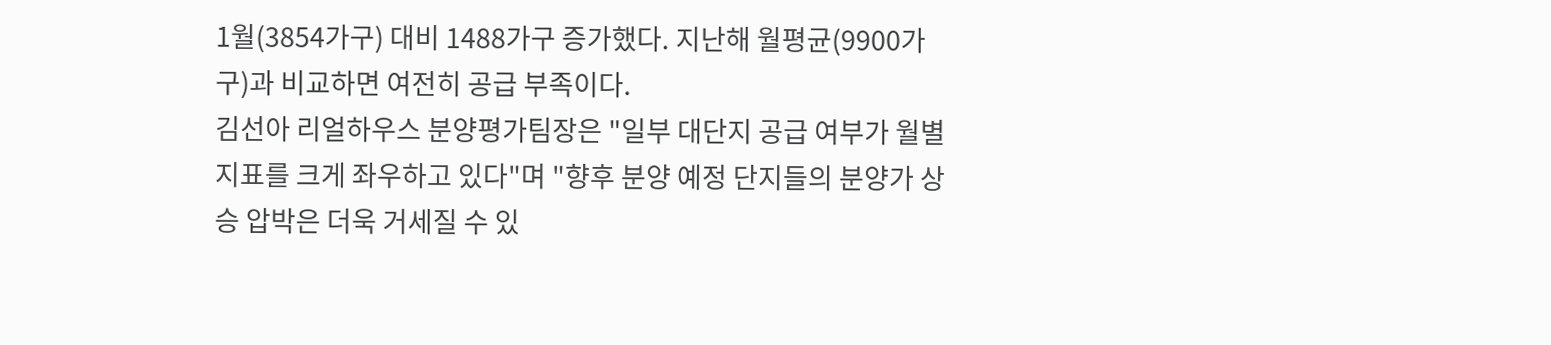1월(3854가구) 대비 1488가구 증가했다. 지난해 월평균(9900가구)과 비교하면 여전히 공급 부족이다.
김선아 리얼하우스 분양평가팀장은 "일부 대단지 공급 여부가 월별 지표를 크게 좌우하고 있다"며 "향후 분양 예정 단지들의 분양가 상승 압박은 더욱 거세질 수 있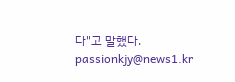다"고 말했다.
passionkjy@news1.kr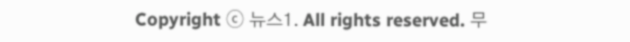Copyright ⓒ 뉴스1. All rights reserved. 무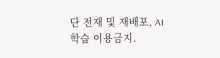단 전재 및 재배포, AI학습 이용금지.